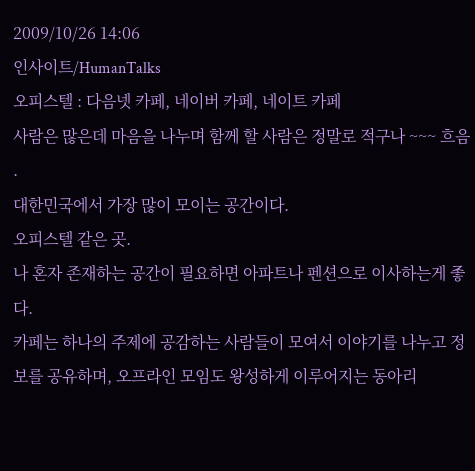2009/10/26 14:06
인사이트/HumanTalks
오피스텔 : 다음넷 카페, 네이버 카페, 네이트 카페
사람은 많은데 마음을 나누며 함께 할 사람은 정말로 적구나 ~~~ 흐음 .
대한민국에서 가장 많이 모이는 공간이다.
오피스텔 같은 곳.
나 혼자 존재하는 공간이 필요하면 아파트나 펜션으로 이사하는게 좋다.
카페는 하나의 주제에 공감하는 사람들이 모여서 이야기를 나누고 정보를 공유하며, 오프라인 모임도 왕성하게 이루어지는 동아리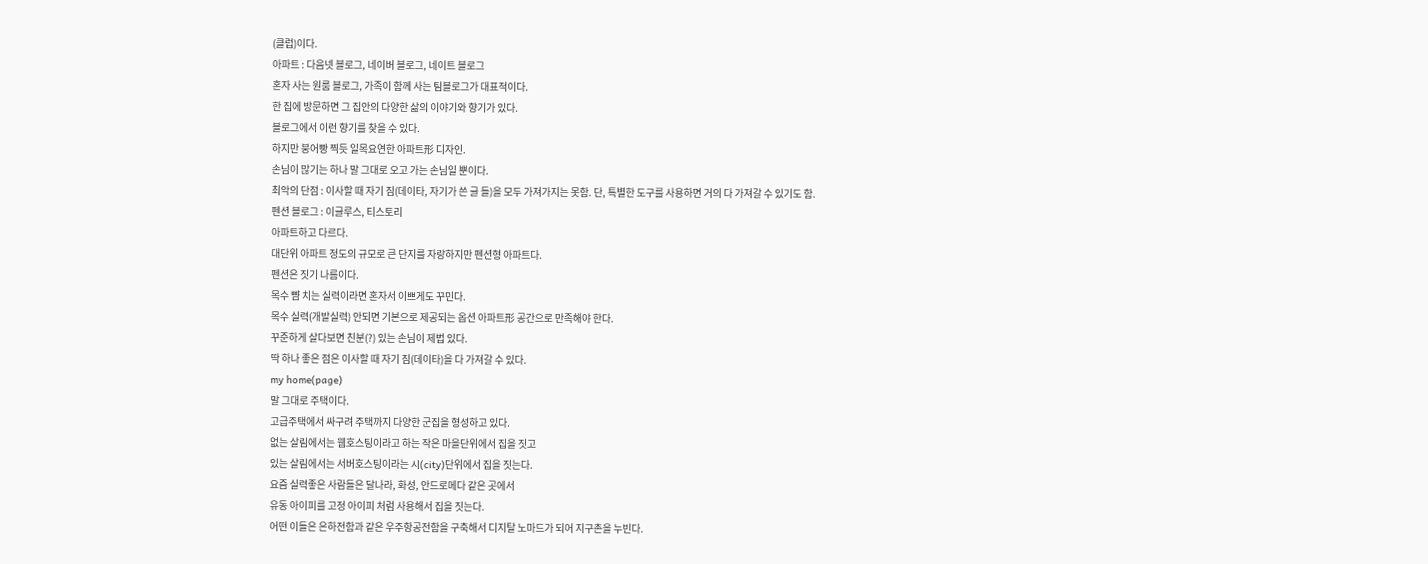(클럽)이다.
아파트 : 다음넷 블로그, 네이버 블로그, 네이트 블로그
혼자 사는 원룸 블로그, 가족이 함께 사는 팀블로그가 대표적이다.
한 집에 방문하면 그 집안의 다양한 삶의 이야기와 향기가 있다.
블로그에서 이런 향기를 찾을 수 있다.
하지만 붕어빵 찍듯 일목요연한 아파트形 디자인.
손님이 많기는 하나 말 그대로 오고 가는 손님일 뿐이다.
최악의 단점 : 이사할 때 자기 짐(데이타, 자기가 쓴 글 들)을 모두 가져가지는 못함. 단, 특별한 도구를 사용하면 거의 다 가져갈 수 있기도 함.
펜션 블로그 : 이글루스, 티스토리
아파트하고 다르다.
대단위 아파트 정도의 규모로 큰 단지를 자랑하지만 펜션형 아파트다.
펜션은 짓기 나름이다.
목수 뺨 치는 실력이라면 혼자서 이쁘게도 꾸민다.
목수 실력(개발실력) 안되면 기본으로 제공되는 옵션 아파트形 공간으로 만족해야 한다.
꾸준하게 살다보면 친분(?) 있는 손님이 제법 있다.
딱 하나 좋은 점은 이사할 때 자기 짐(데이타)을 다 가져갈 수 있다.
my home(page)
말 그대로 주택이다.
고급주택에서 싸구려 주택까지 다양한 군집을 형성하고 있다.
없는 살림에서는 웹호스팅이라고 하는 작은 마을단위에서 집을 짓고
있는 살림에서는 서버호스팅이라는 시(city)단위에서 집을 짓는다.
요즘 실력좋은 사람들은 달나라, 화성, 안드로메다 같은 곳에서
유동 아이피를 고정 아이피 처럼 사용해서 집을 짓는다.
어떤 이들은 은하전함과 같은 우주항공전함을 구축해서 디지탈 노마드가 되어 지구촌을 누빈다.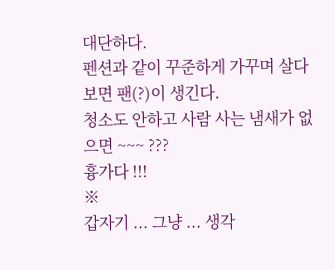대단하다.
펜션과 같이 꾸준하게 가꾸며 살다보면 팬(?)이 생긴다.
청소도 안하고 사람 사는 냄새가 없으면 ~~~ ???
흉가다 !!!
※
갑자기 ... 그냥 ... 생각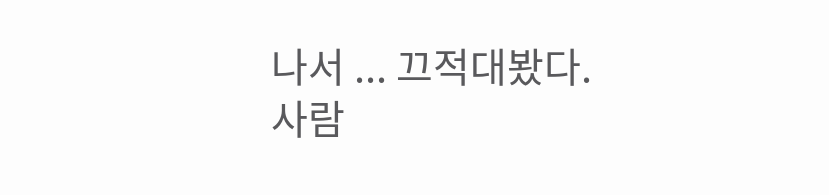나서 ... 끄적대봤다.
사람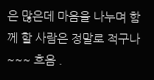은 많은데 마음을 나누며 함께 할 사람은 정말로 적구나 ~~~ 흐음 .